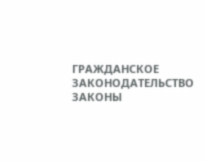ГРАЖДАНСКОЕ ЗАКОНОДАТЕЛЬСТВО
ЗАКОНЫ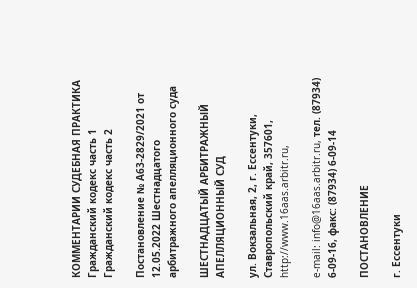КОММЕНТАРИИ СУДЕБНАЯ ПРАКТИКА
Гражданский кодекс часть 1
Гражданский кодекс часть 2

Постановление № А63-2829/2021 от 12.05.2022 Шестнадцатого арбитражного апелляционного суда

ШЕСТНАДЦАТЫЙ АРБИТРАЖНЫЙ АПЕЛЛЯЦИОННЫЙ СУД

ул. Вокзальная, 2, г. Ессентуки, Ставропольский край, 357601, http://www.16aas.arbitr.ru,

e-mail: info@16aas.arbitr.ru, тел. (87934) 6-09-16, факс: (87934) 6-09-14

ПОСТАНОВЛЕНИЕ

г. Ессентуки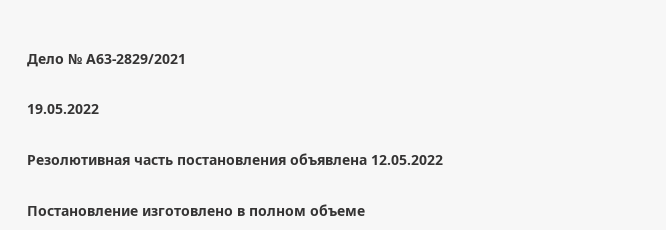Дело № А63-2829/2021

19.05.2022

Резолютивная часть постановления объявлена 12.05.2022

Постановление изготовлено в полном объеме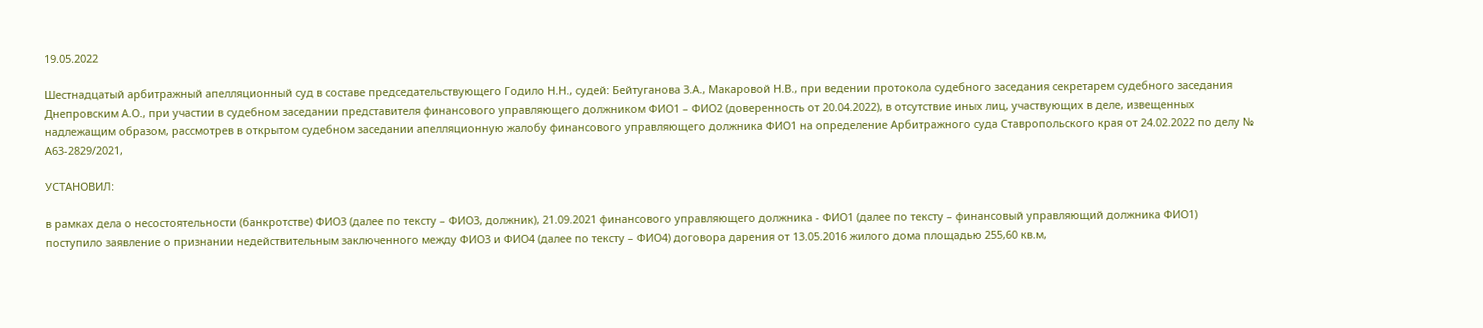19.05.2022

Шестнадцатый арбитражный апелляционный суд в составе председательствующего Годило Н.Н., судей: Бейтуганова З.А., Макаровой Н.В., при ведении протокола судебного заседания секретарем судебного заседания Днепровским А.О., при участии в судебном заседании представителя финансового управляющего должником ФИО1 – ФИО2 (доверенность от 20.04.2022), в отсутствие иных лиц, участвующих в деле, извещенных надлежащим образом, рассмотрев в открытом судебном заседании апелляционную жалобу финансового управляющего должника ФИО1 на определение Арбитражного суда Ставропольского края от 24.02.2022 по делу № А63-2829/2021,

УСТАНОВИЛ:

в рамках дела о несостоятельности (банкротстве) ФИО3 (далее по тексту – ФИО3, должник), 21.09.2021 финансового управляющего должника - ФИО1 (далее по тексту – финансовый управляющий должника ФИО1) поступило заявление о признании недействительным заключенного между ФИО3 и ФИО4 (далее по тексту – ФИО4) договора дарения от 13.05.2016 жилого дома площадью 255,60 кв.м,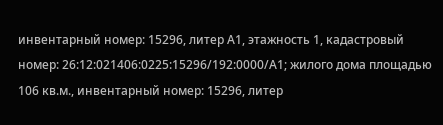инвентарный номер: 15296, литер А1, этажность 1, кадастровый номер: 26:12:021406:0225:15296/192:0000/А1; жилого дома площадью 106 кв.м., инвентарный номер: 15296, литер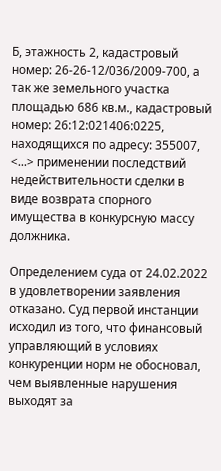Б, этажность 2, кадастровый номер: 26-26-12/036/2009-700, а так же земельного участка площадью 686 кв.м., кадастровый номер: 26:12:021406:0225, находящихся по адресу: 355007, <...> применении последствий недействительности сделки в виде возврата спорного имущества в конкурсную массу должника.

Определением суда от 24.02.2022 в удовлетворении заявления отказано. Суд первой инстанции исходил из того, что финансовый управляющий в условиях конкуренции норм не обосновал, чем выявленные нарушения выходят за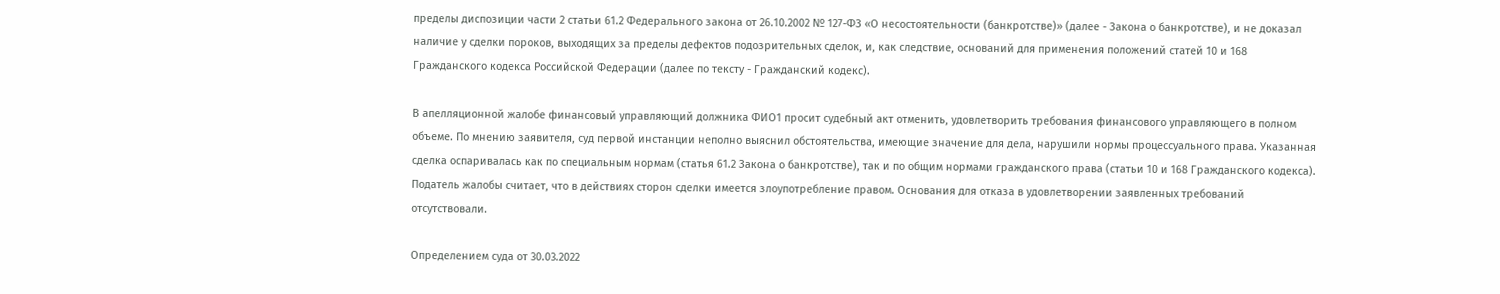пределы диспозиции части 2 статьи 61.2 Федерального закона от 26.10.2002 № 127-ФЗ «О несостоятельности (банкротстве)» (далее - Закона о банкротстве), и не доказал наличие у сделки пороков, выходящих за пределы дефектов подозрительных сделок, и, как следствие, оснований для применения положений статей 10 и 168 Гражданского кодекса Российской Федерации (далее по тексту - Гражданский кодекс).

В апелляционной жалобе финансовый управляющий должника ФИО1 просит судебный акт отменить, удовлетворить требования финансового управляющего в полном объеме. По мнению заявителя, суд первой инстанции неполно выяснил обстоятельства, имеющие значение для дела, нарушили нормы процессуального права. Указанная сделка оспаривалась как по специальным нормам (статья 61.2 Закона о банкротстве), так и по общим нормами гражданского права (статьи 10 и 168 Гражданского кодекса). Податель жалобы считает, что в действиях сторон сделки имеется злоупотребление правом. Основания для отказа в удовлетворении заявленных требований отсутствовали.

Определением суда от 30.03.2022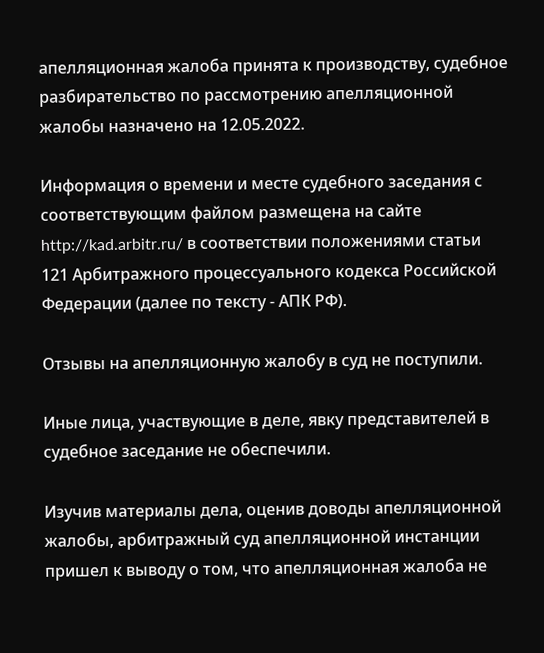апелляционная жалоба принята к производству, судебное разбирательство по рассмотрению апелляционной жалобы назначено на 12.05.2022.

Информация о времени и месте судебного заседания с соответствующим файлом размещена на сайте http://kad.arbitr.ru/ в соответствии положениями статьи 121 Арбитражного процессуального кодекса Российской Федерации (далее по тексту - АПК РФ).

Отзывы на апелляционную жалобу в суд не поступили.

Иные лица, участвующие в деле, явку представителей в судебное заседание не обеспечили.

Изучив материалы дела, оценив доводы апелляционной жалобы, арбитражный суд апелляционной инстанции пришел к выводу о том, что апелляционная жалоба не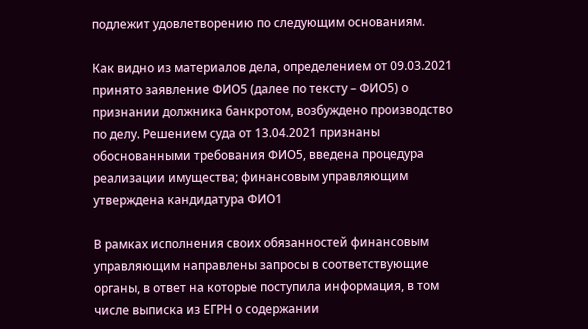подлежит удовлетворению по следующим основаниям.

Как видно из материалов дела, определением от 09.03.2021 принято заявление ФИО5 (далее по тексту – ФИО5) о признании должника банкротом, возбуждено производство по делу. Решением суда от 13.04.2021 признаны обоснованными требования ФИО5, введена процедура реализации имущества; финансовым управляющим утверждена кандидатура ФИО1

В рамках исполнения своих обязанностей финансовым управляющим направлены запросы в соответствующие органы, в ответ на которые поступила информация, в том числе выписка из ЕГРН о содержании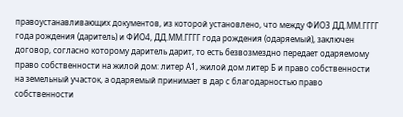правоустанавливающих документов, из которой установлено, что между ФИО3 ДД.ММ.ГГГГ года рождения (даритель) и ФИО4, ДД.ММ.ГГГГ года рождения (одаряемый), заключен договор, согласно которому даритель дарит, то есть безвозмездно передает одаряемому право собственности на жилой дом: литер А1, жилой дом литер Б и право собственности на земельный участок, а одаряемый принимает в дар с благодарностью право собственности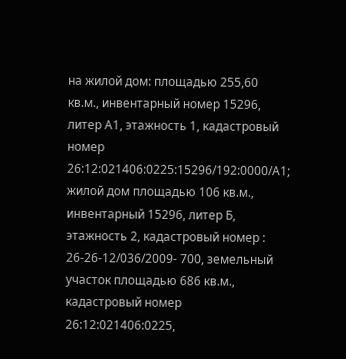на жилой дом: площадью 255,60 кв.м., инвентарный номер 15296, литер А1, этажность 1, кадастровый номер 26:12:021406:0225:15296/192:0000/А1; жилой дом площадью 106 кв.м., инвентарный 15296, литер Б, этажность 2, кадастровый номер : 26-26-12/036/2009- 700, земельный участок площадью 686 кв.м., кадастровый номер 26:12:021406:0225,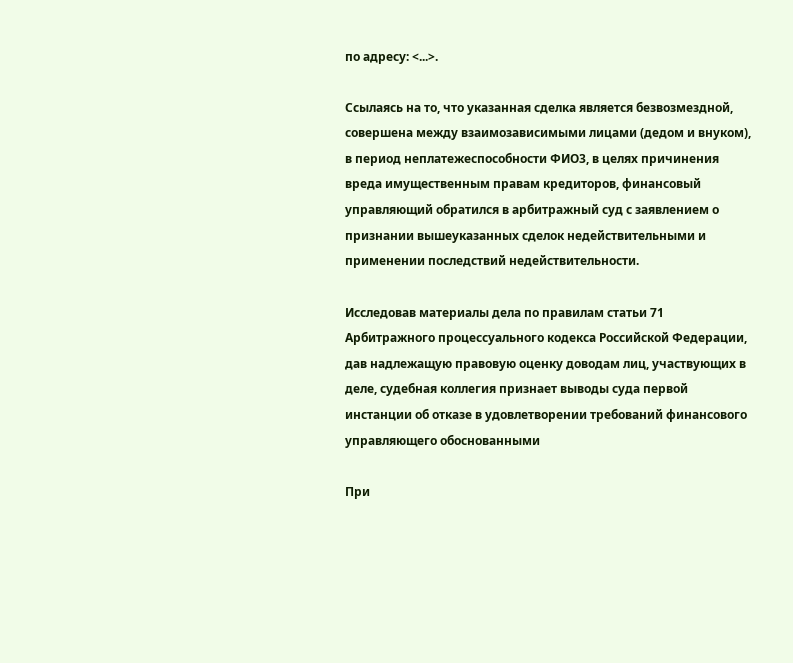по адресу: <...>.

Ссылаясь на то, что указанная сделка является безвозмездной, совершена между взаимозависимыми лицами (дедом и внуком), в период неплатежеспособности ФИО3, в целях причинения вреда имущественным правам кредиторов, финансовый управляющий обратился в арбитражный суд с заявлением о признании вышеуказанных сделок недействительными и применении последствий недействительности.

Исследовав материалы дела по правилам статьи 71 Арбитражного процессуального кодекса Российской Федерации, дав надлежащую правовую оценку доводам лиц, участвующих в деле, судебная коллегия признает выводы суда первой инстанции об отказе в удовлетворении требований финансового управляющего обоснованными

При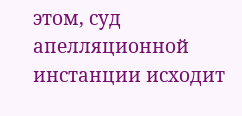этом, суд апелляционной инстанции исходит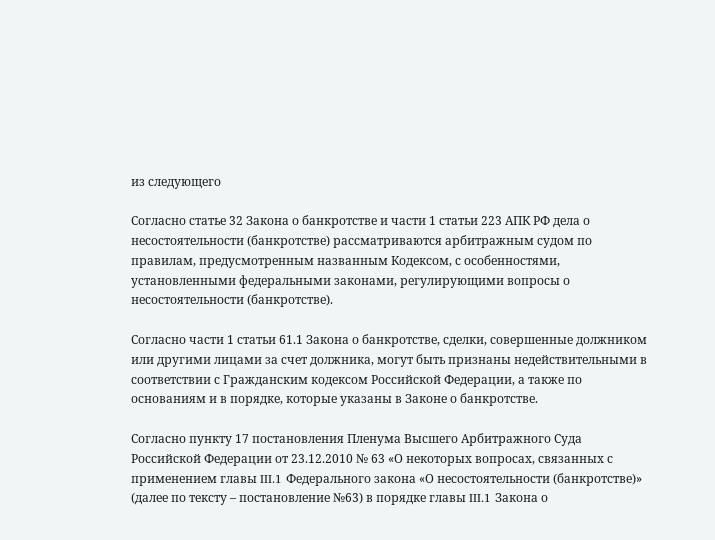из следующего

Согласно статье 32 Закона о банкротстве и части 1 статьи 223 АПК РФ дела о несостоятельности (банкротстве) рассматриваются арбитражным судом по правилам, предусмотренным названным Кодексом, с особенностями, установленными федеральными законами, регулирующими вопросы о несостоятельности (банкротстве).

Согласно части 1 статьи 61.1 Закона о банкротстве, сделки, совершенные должником или другими лицами за счет должника, могут быть признаны недействительными в соответствии с Гражданским кодексом Российской Федерации, а также по основаниям и в порядке, которые указаны в Законе о банкротстве.

Согласно пункту 17 постановления Пленума Высшего Арбитражного Суда Российской Федерации от 23.12.2010 № 63 «О некоторых вопросах, связанных с применением главы III.1 Федерального закона «О несостоятельности (банкротстве)» (далее по тексту – постановление №63) в порядке главы III.1 Закона о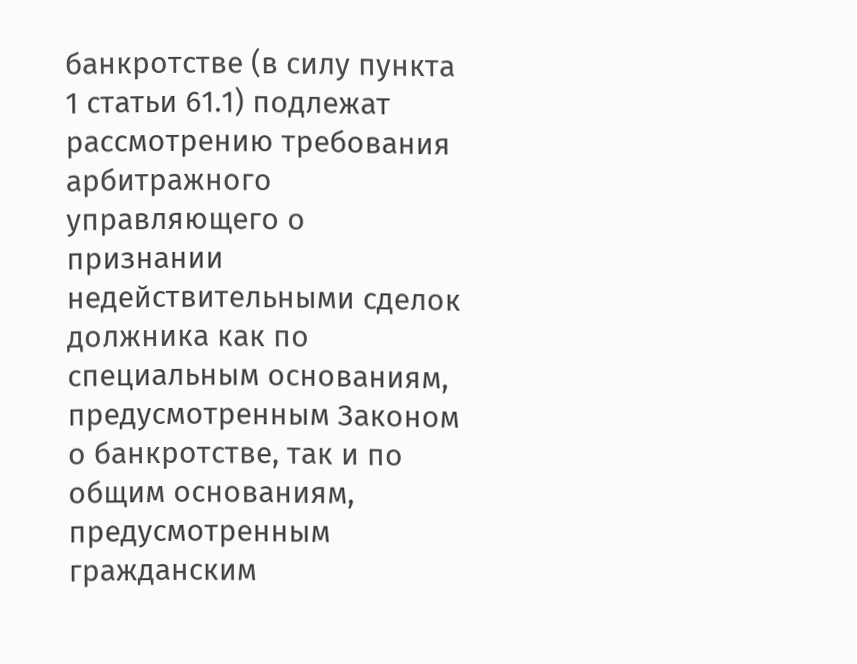банкротстве (в силу пункта 1 статьи 61.1) подлежат рассмотрению требования арбитражного управляющего о признании недействительными сделок должника как по специальным основаниям, предусмотренным Законом о банкротстве, так и по общим основаниям, предусмотренным гражданским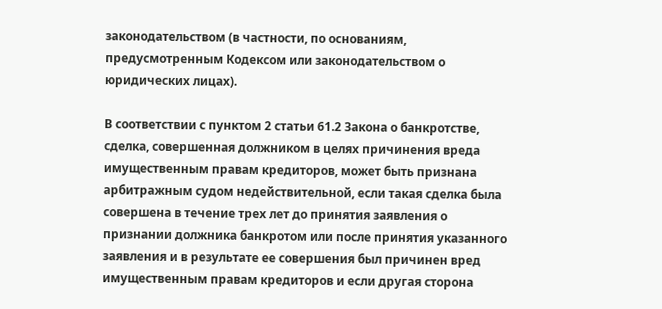законодательством (в частности, по основаниям, предусмотренным Кодексом или законодательством о юридических лицах).

В соответствии с пунктом 2 статьи 61.2 Закона о банкротстве, сделка, совершенная должником в целях причинения вреда имущественным правам кредиторов, может быть признана арбитражным судом недействительной, если такая сделка была совершена в течение трех лет до принятия заявления о признании должника банкротом или после принятия указанного заявления и в результате ее совершения был причинен вред имущественным правам кредиторов и если другая сторона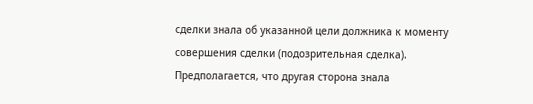сделки знала об указанной цели должника к моменту совершения сделки (подозрительная сделка). Предполагается, что другая сторона знала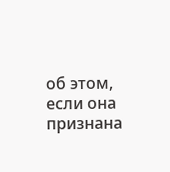об этом, если она признана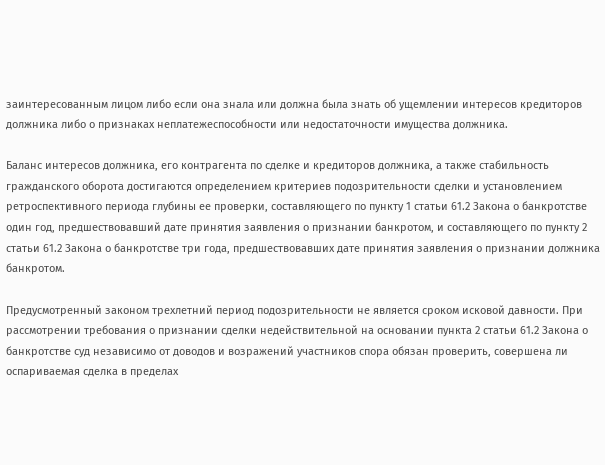заинтересованным лицом либо если она знала или должна была знать об ущемлении интересов кредиторов должника либо о признаках неплатежеспособности или недостаточности имущества должника.

Баланс интересов должника, его контрагента по сделке и кредиторов должника, а также стабильность гражданского оборота достигаются определением критериев подозрительности сделки и установлением ретроспективного периода глубины ее проверки, составляющего по пункту 1 статьи 61.2 Закона о банкротстве один год, предшествовавший дате принятия заявления о признании банкротом, и составляющего по пункту 2 статьи 61.2 Закона о банкротстве три года, предшествовавших дате принятия заявления о признании должника банкротом.

Предусмотренный законом трехлетний период подозрительности не является сроком исковой давности. При рассмотрении требования о признании сделки недействительной на основании пункта 2 статьи 61.2 Закона о банкротстве суд независимо от доводов и возражений участников спора обязан проверить, совершена ли оспариваемая сделка в пределах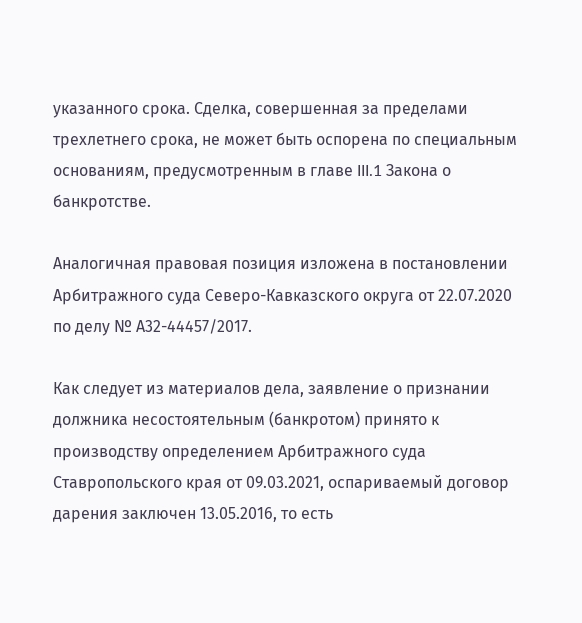указанного срока. Сделка, совершенная за пределами трехлетнего срока, не может быть оспорена по специальным основаниям, предусмотренным в главе III.1 Закона о банкротстве.

Аналогичная правовая позиция изложена в постановлении Арбитражного суда Северо-Кавказского округа от 22.07.2020 по делу № А32-44457/2017.

Как следует из материалов дела, заявление о признании должника несостоятельным (банкротом) принято к производству определением Арбитражного суда Ставропольского края от 09.03.2021, оспариваемый договор дарения заключен 13.05.2016, то есть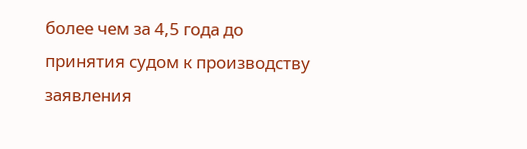более чем за 4,5 года до принятия судом к производству заявления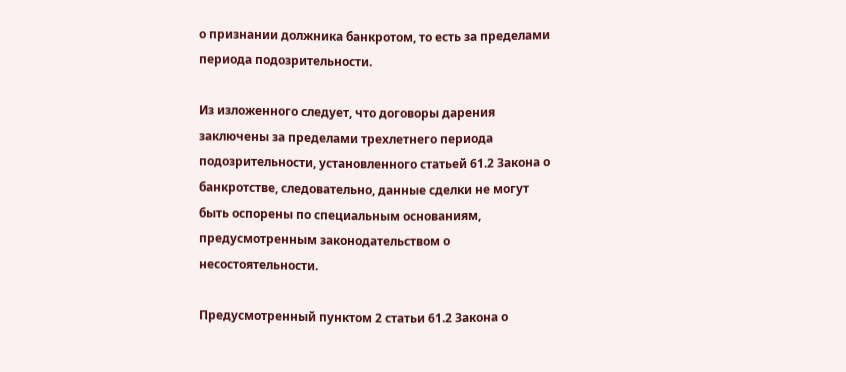о признании должника банкротом, то есть за пределами периода подозрительности.

Из изложенного следует, что договоры дарения заключены за пределами трехлетнего периода подозрительности, установленного статьей 61.2 Закона о банкротстве, следовательно, данные сделки не могут быть оспорены по специальным основаниям, предусмотренным законодательством о несостоятельности.

Предусмотренный пунктом 2 статьи 61.2 Закона о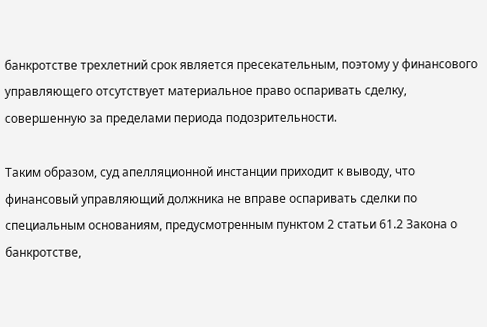банкротстве трехлетний срок является пресекательным, поэтому у финансового управляющего отсутствует материальное право оспаривать сделку, совершенную за пределами периода подозрительности.

Таким образом, суд апелляционной инстанции приходит к выводу, что финансовый управляющий должника не вправе оспаривать сделки по специальным основаниям, предусмотренным пунктом 2 статьи 61.2 Закона о банкротстве,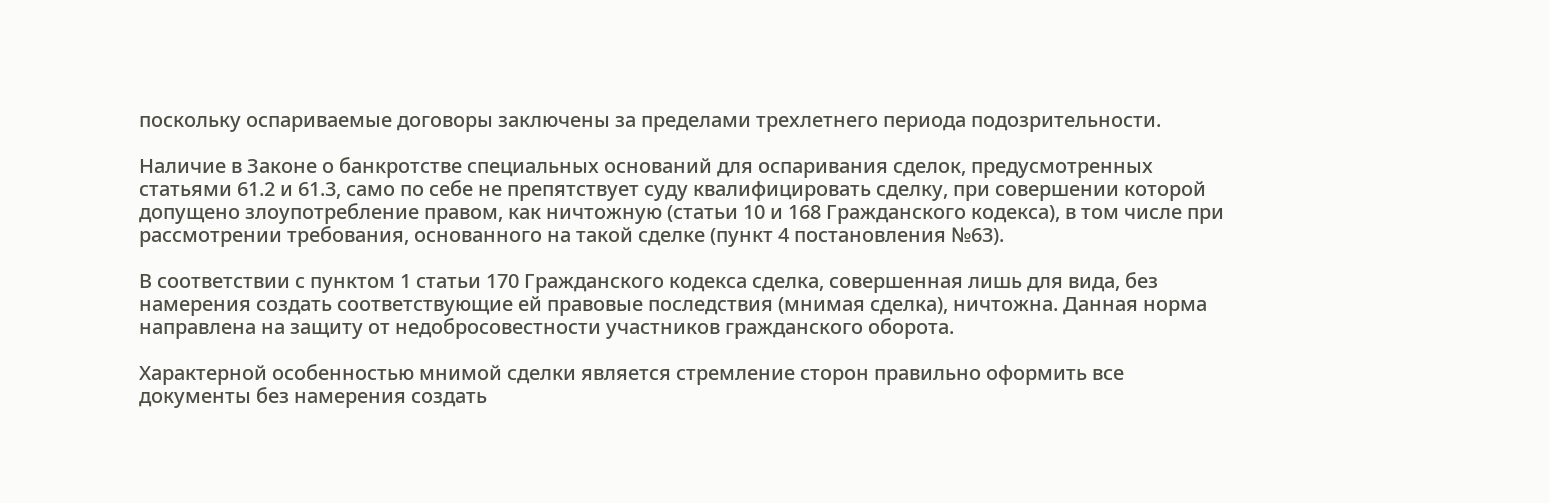поскольку оспариваемые договоры заключены за пределами трехлетнего периода подозрительности.

Наличие в Законе о банкротстве специальных оснований для оспаривания сделок, предусмотренных статьями 61.2 и 61.3, само по себе не препятствует суду квалифицировать сделку, при совершении которой допущено злоупотребление правом, как ничтожную (статьи 10 и 168 Гражданского кодекса), в том числе при рассмотрении требования, основанного на такой сделке (пункт 4 постановления №63).

В соответствии с пунктом 1 статьи 170 Гражданского кодекса сделка, совершенная лишь для вида, без намерения создать соответствующие ей правовые последствия (мнимая сделка), ничтожна. Данная норма направлена на защиту от недобросовестности участников гражданского оборота.

Характерной особенностью мнимой сделки является стремление сторон правильно оформить все документы без намерения создать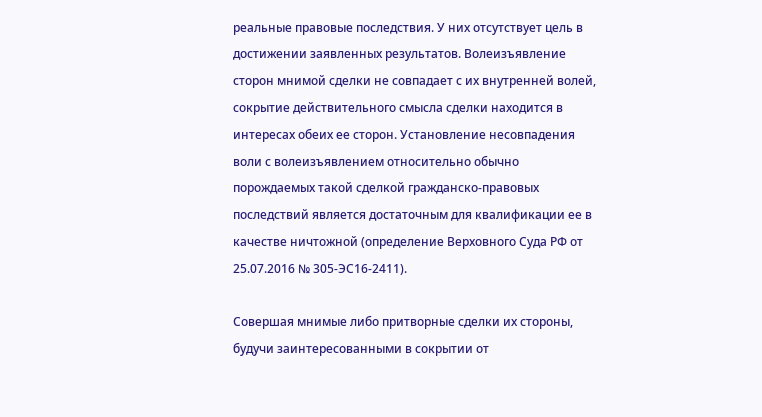реальные правовые последствия. У них отсутствует цель в достижении заявленных результатов. Волеизъявление сторон мнимой сделки не совпадает с их внутренней волей, сокрытие действительного смысла сделки находится в интересах обеих ее сторон. Установление несовпадения воли с волеизъявлением относительно обычно порождаемых такой сделкой гражданско-правовых последствий является достаточным для квалификации ее в качестве ничтожной (определение Верховного Суда РФ от 25.07.2016 № 305-ЭС16-2411).

Совершая мнимые либо притворные сделки их стороны, будучи заинтересованными в сокрытии от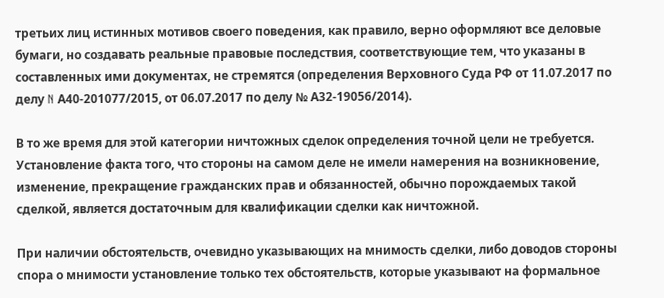третьих лиц истинных мотивов своего поведения, как правило, верно оформляют все деловые бумаги, но создавать реальные правовые последствия, соответствующие тем, что указаны в составленных ими документах, не стремятся (определения Верховного Суда РФ от 11.07.2017 по делу N А40-201077/2015, от 06.07.2017 по делу № А32-19056/2014).

В то же время для этой категории ничтожных сделок определения точной цели не требуется. Установление факта того, что стороны на самом деле не имели намерения на возникновение, изменение, прекращение гражданских прав и обязанностей, обычно порождаемых такой сделкой, является достаточным для квалификации сделки как ничтожной.

При наличии обстоятельств, очевидно указывающих на мнимость сделки, либо доводов стороны спора о мнимости установление только тех обстоятельств, которые указывают на формальное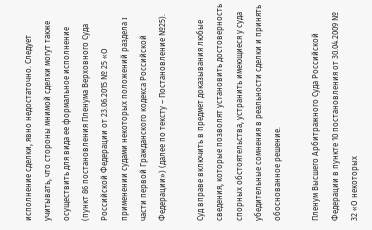исполнение сделки, явно недостаточно. Следует учитывать, что стороны мнимой сделки могут также осуществить для вида ее формальное исполнение (пункт 86 постановления Пленума Верховного Суда Российской Федерации от 23.06.2015 № 25 «О применении судами некоторых положений раздела I части первой Гражданского кодекса Российской Федерации») (далее по тексту – Постановление №25).

Суд вправе включить в предмет доказывания любые сведения, которые позволят установить достоверность спорных обстоятельства, устранить имеющиеся у суда убедительные сомнения в реальности сделки и принять обоснованное решение.

Пленум Высшего Арбитражного Суда Российской Федерации в пункте 10 постановления от 30.04.2009 № 32 «О некоторых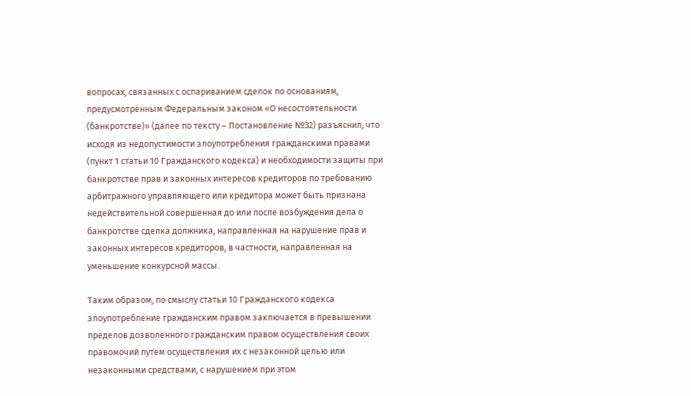вопросах, связанных с оспариванием сделок по основаниям, предусмотренным Федеральным законом «О несостоятельности (банкротстве)» (далее по тексту – Постановление №32) разъяснил, что исходя из недопустимости злоупотребления гражданскими правами (пункт 1 статьи 10 Гражданского кодекса) и необходимости защиты при банкротстве прав и законных интересов кредиторов по требованию арбитражного управляющего или кредитора может быть признана недействительной совершенная до или после возбуждения дела о банкротстве сделка должника, направленная на нарушение прав и законных интересов кредиторов, в частности, направленная на уменьшение конкурсной массы.

Таким образом, по смыслу статьи 10 Гражданского кодекса злоупотребление гражданским правом заключается в превышении пределов дозволенного гражданским правом осуществления своих правомочий путем осуществления их с незаконной целью или незаконными средствами, с нарушением при этом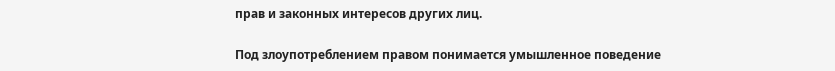прав и законных интересов других лиц.

Под злоупотреблением правом понимается умышленное поведение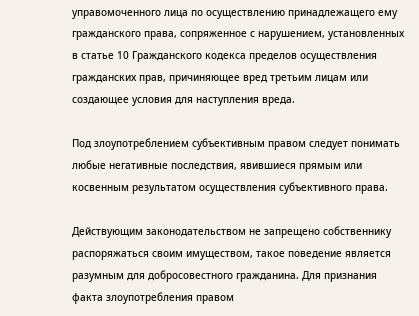управомоченного лица по осуществлению принадлежащего ему гражданского права, сопряженное с нарушением, установленных в статье 10 Гражданского кодекса пределов осуществления гражданских прав, причиняющее вред третьим лицам или создающее условия для наступления вреда.

Под злоупотреблением субъективным правом следует понимать любые негативные последствия, явившиеся прямым или косвенным результатом осуществления субъективного права.

Действующим законодательством не запрещено собственнику распоряжаться своим имуществом, такое поведение является разумным для добросовестного гражданина. Для признания факта злоупотребления правом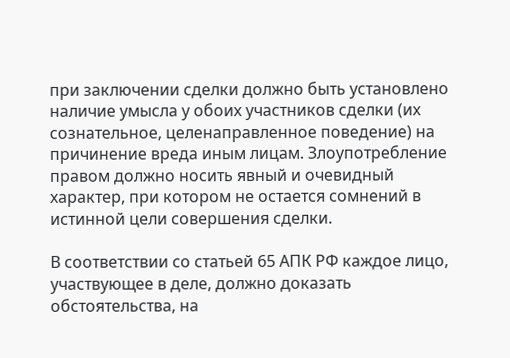при заключении сделки должно быть установлено наличие умысла у обоих участников сделки (их сознательное, целенаправленное поведение) на причинение вреда иным лицам. Злоупотребление правом должно носить явный и очевидный характер, при котором не остается сомнений в истинной цели совершения сделки.

В соответствии со статьей 65 АПК РФ каждое лицо, участвующее в деле, должно доказать обстоятельства, на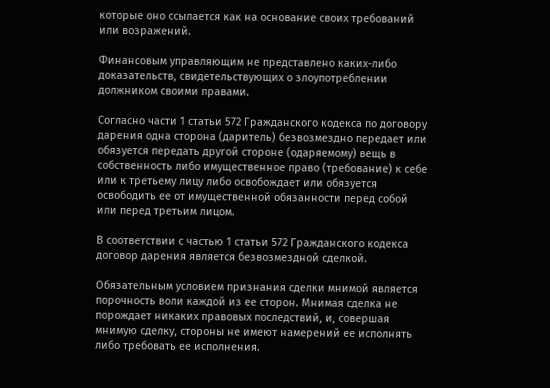которые оно ссылается как на основание своих требований или возражений.

Финансовым управляющим не представлено каких-либо доказательств, свидетельствующих о злоупотреблении должником своими правами.

Согласно части 1 статьи 572 Гражданского кодекса по договору дарения одна сторона (даритель) безвозмездно передает или обязуется передать другой стороне (одаряемому) вещь в собственность либо имущественное право (требование) к себе или к третьему лицу либо освобождает или обязуется освободить ее от имущественной обязанности перед собой или перед третьим лицом.

В соответствии с частью 1 статьи 572 Гражданского кодекса договор дарения является безвозмездной сделкой.

Обязательным условием признания сделки мнимой является порочность воли каждой из ее сторон. Мнимая сделка не порождает никаких правовых последствий, и, совершая мнимую сделку, стороны не имеют намерений ее исполнять либо требовать ее исполнения.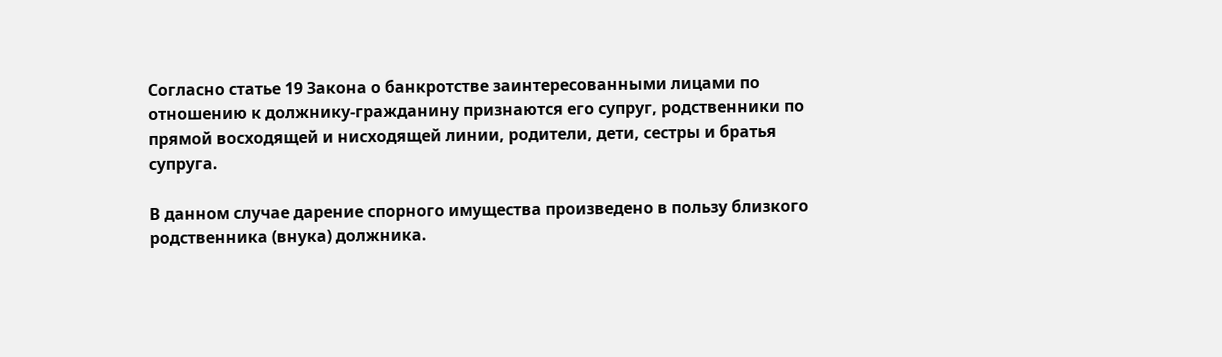Согласно статье 19 Закона о банкротстве заинтересованными лицами по отношению к должнику-гражданину признаются его супруг, родственники по прямой восходящей и нисходящей линии, родители, дети, сестры и братья супруга.

В данном случае дарение спорного имущества произведено в пользу близкого родственника (внука) должника.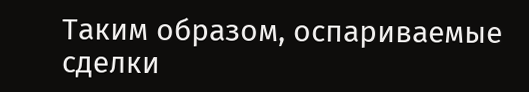Таким образом, оспариваемые сделки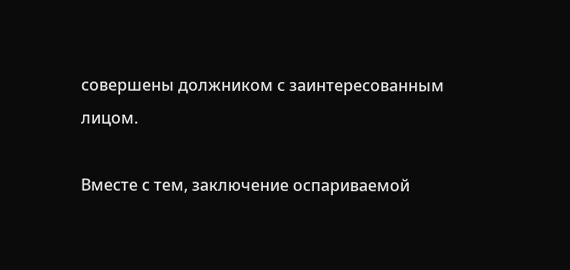совершены должником с заинтересованным лицом.

Вместе с тем, заключение оспариваемой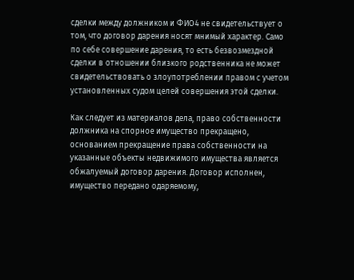сделки между должником и ФИО4 не свидетельствует о том, что договор дарения носят мнимый характер. Само по себе совершение дарения, то есть безвозмездной сделки в отношении близкого родственника не может свидетельствовать о злоупотреблении правом с учетом установленных судом целей совершения этой сделки.

Как следует из материалов дела, право собственности должника на спорное имущество прекращено, основанием прекращение права собственности на указанные объекты недвижимого имущества является обжалуемый договор дарения. Договор исполнен, имущество передано одаряемому,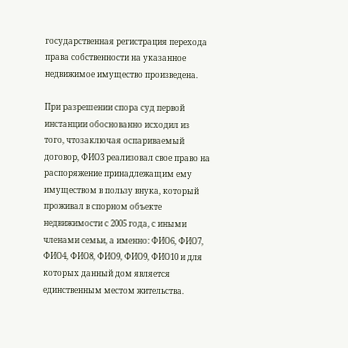государственная регистрация перехода права собственности на указанное недвижимое имущество произведена.

При разрешении спора суд первой инстанции обоснованно исходил из того, чтозаключая оспариваемый договор, ФИО3 реализовал свое право на распоряжение принадлежащим ему имуществом в пользу внука, который проживал в спорном объекте недвижимости с 2005 года, с иными членами семьи, а именно: ФИО6, ФИО7, ФИО4, ФИО8, ФИО9, ФИО9, ФИО10 и для которых данный дом является единственным местом жительства.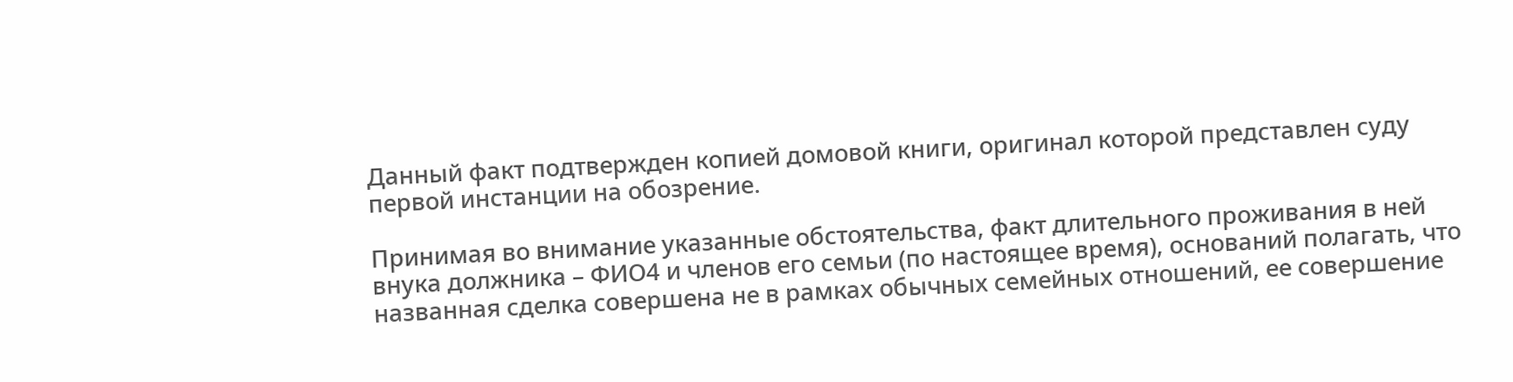Данный факт подтвержден копией домовой книги, оригинал которой представлен суду первой инстанции на обозрение.

Принимая во внимание указанные обстоятельства, факт длительного проживания в ней внука должника – ФИО4 и членов его семьи (по настоящее время), оснований полагать, что названная сделка совершена не в рамках обычных семейных отношений, ее совершение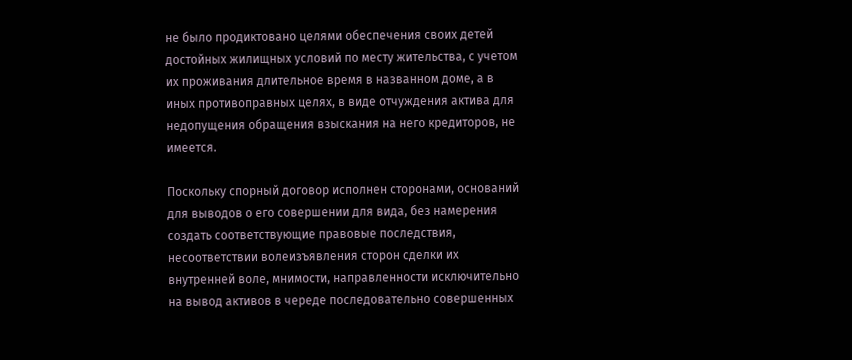не было продиктовано целями обеспечения своих детей достойных жилищных условий по месту жительства, с учетом их проживания длительное время в названном доме, а в иных противоправных целях, в виде отчуждения актива для недопущения обращения взыскания на него кредиторов, не имеется.

Поскольку спорный договор исполнен сторонами, оснований для выводов о его совершении для вида, без намерения создать соответствующие правовые последствия, несоответствии волеизъявления сторон сделки их внутренней воле, мнимости, направленности исключительно на вывод активов в череде последовательно совершенных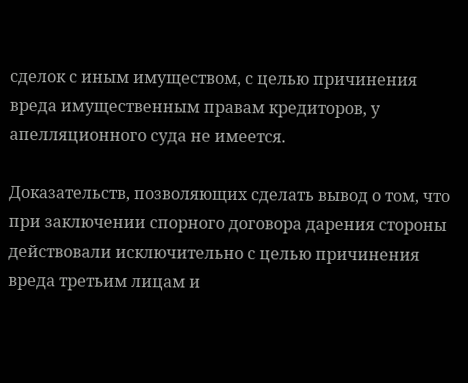сделок с иным имуществом, с целью причинения вреда имущественным правам кредиторов, у апелляционного суда не имеется.

Доказательств, позволяющих сделать вывод о том, что при заключении спорного договора дарения стороны действовали исключительно с целью причинения вреда третьим лицам и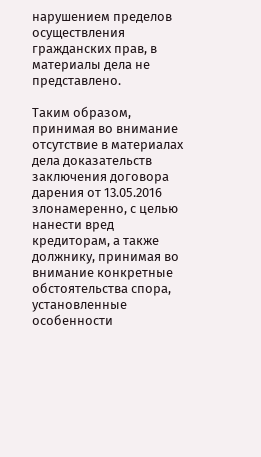нарушением пределов осуществления гражданских прав, в материалы дела не представлено.

Таким образом, принимая во внимание отсутствие в материалах дела доказательств заключения договора дарения от 13.05.2016 злонамеренно, с целью нанести вред кредиторам, а также должнику, принимая во внимание конкретные обстоятельства спора, установленные особенности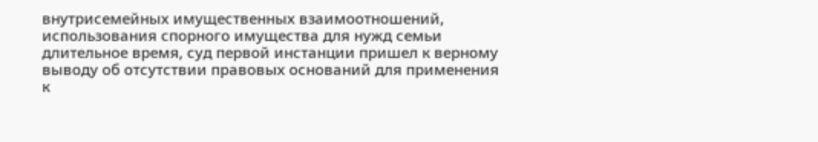внутрисемейных имущественных взаимоотношений, использования спорного имущества для нужд семьи длительное время, суд первой инстанции пришел к верному выводу об отсутствии правовых оснований для применения к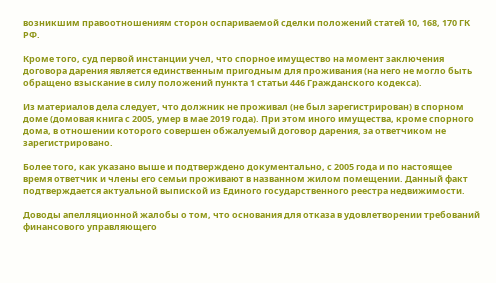возникшим правоотношениям сторон оспариваемой сделки положений статей 10, 168, 170 ГК РФ.

Кроме того, суд первой инстанции учел, что спорное имущество на момент заключения договора дарения является единственным пригодным для проживания (на него не могло быть обращено взыскание в силу положений пункта 1 статьи 446 Гражданского кодекса).

Из материалов дела следует, что должник не проживал (не был зарегистрирован) в спорном доме (домовая книга с 2005, умер в мае 2019 года). При этом иного имущества, кроме спорного дома, в отношении которого совершен обжалуемый договор дарения, за ответчиком не зарегистрировано.

Более того, как указано выше и подтверждено документально, с 2005 года и по настоящее время ответчик и члены его семьи проживают в названном жилом помещении. Данный факт подтверждается актуальной выпиской из Единого государственного реестра недвижимости.

Доводы апелляционной жалобы о том, что основания для отказа в удовлетворении требований финансового управляющего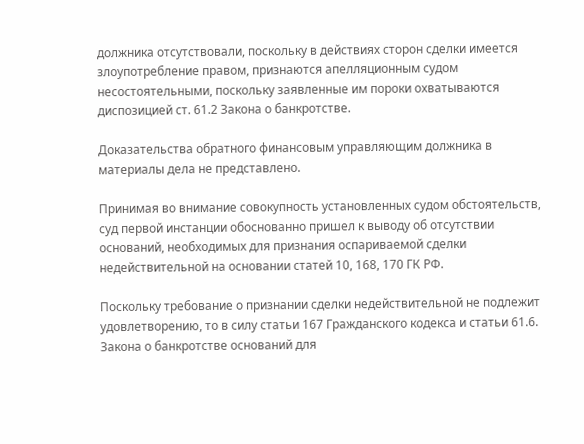должника отсутствовали, поскольку в действиях сторон сделки имеется злоупотребление правом, признаются апелляционным судом несостоятельными, поскольку заявленные им пороки охватываются диспозицией ст. 61.2 Закона о банкротстве.

Доказательства обратного финансовым управляющим должника в материалы дела не представлено.

Принимая во внимание совокупность установленных судом обстоятельств, суд первой инстанции обоснованно пришел к выводу об отсутствии оснований, необходимых для признания оспариваемой сделки недействительной на основании статей 10, 168, 170 ГК РФ.

Поскольку требование о признании сделки недействительной не подлежит удовлетворению, то в силу статьи 167 Гражданского кодекса и статьи 61.6. Закона о банкротстве оснований для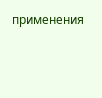применения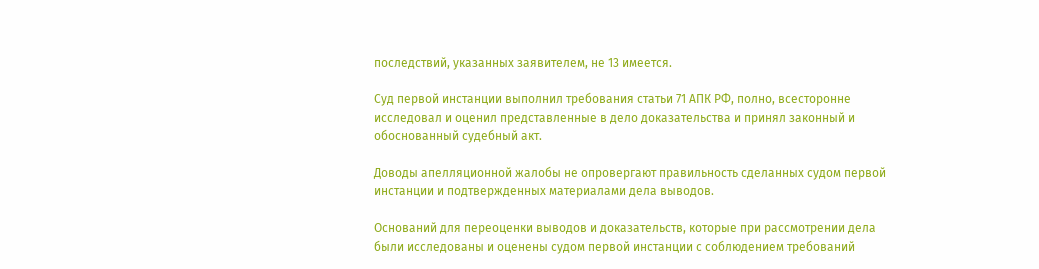последствий, указанных заявителем, не 13 имеется.

Суд первой инстанции выполнил требования статьи 71 АПК РФ, полно, всесторонне исследовал и оценил представленные в дело доказательства и принял законный и обоснованный судебный акт.

Доводы апелляционной жалобы не опровергают правильность сделанных судом первой инстанции и подтвержденных материалами дела выводов.

Оснований для переоценки выводов и доказательств, которые при рассмотрении дела были исследованы и оценены судом первой инстанции с соблюдением требований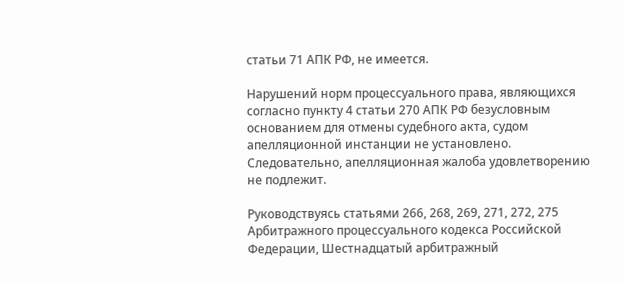статьи 71 АПК РФ, не имеется.

Нарушений норм процессуального права, являющихся согласно пункту 4 статьи 270 АПК РФ безусловным основанием для отмены судебного акта, судом апелляционной инстанции не установлено. Следовательно, апелляционная жалоба удовлетворению не подлежит.

Руководствуясь статьями 266, 268, 269, 271, 272, 275 Арбитражного процессуального кодекса Российской Федерации, Шестнадцатый арбитражный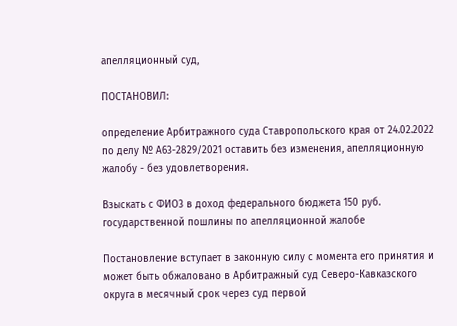апелляционный суд,

ПОСТАНОВИЛ:

определение Арбитражного суда Ставропольского края от 24.02.2022 по делу № А63-2829/2021 оставить без изменения, апелляционную жалобу - без удовлетворения.

Взыскать с ФИО3 в доход федерального бюджета 150 руб. государственной пошлины по апелляционной жалобе

Постановление вступает в законную силу с момента его принятия и может быть обжаловано в Арбитражный суд Северо-Кавказского округа в месячный срок через суд первой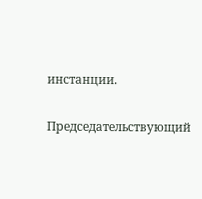инстанции.

Председательствующий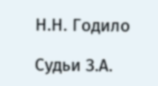Н.Н. Годило

Судьи З.А.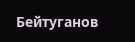Бейтуганов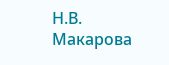Н.В. Макарова